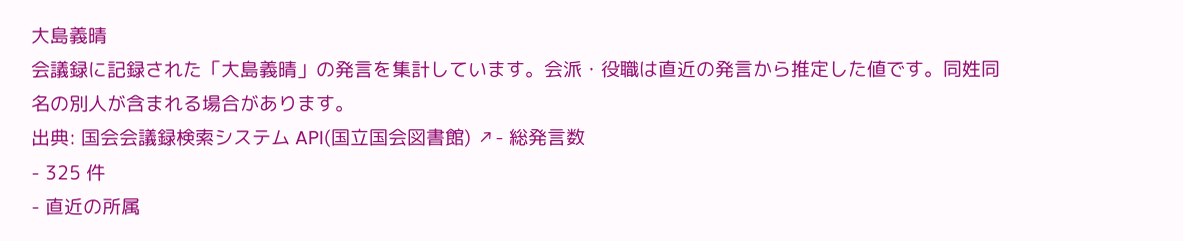大島義晴
会議録に記録された「大島義晴」の発言を集計しています。会派・役職は直近の発言から推定した値です。同姓同名の別人が含まれる場合があります。
出典: 国会会議録検索システム API(国立国会図書館) ↗- 総発言数
- 325 件
- 直近の所属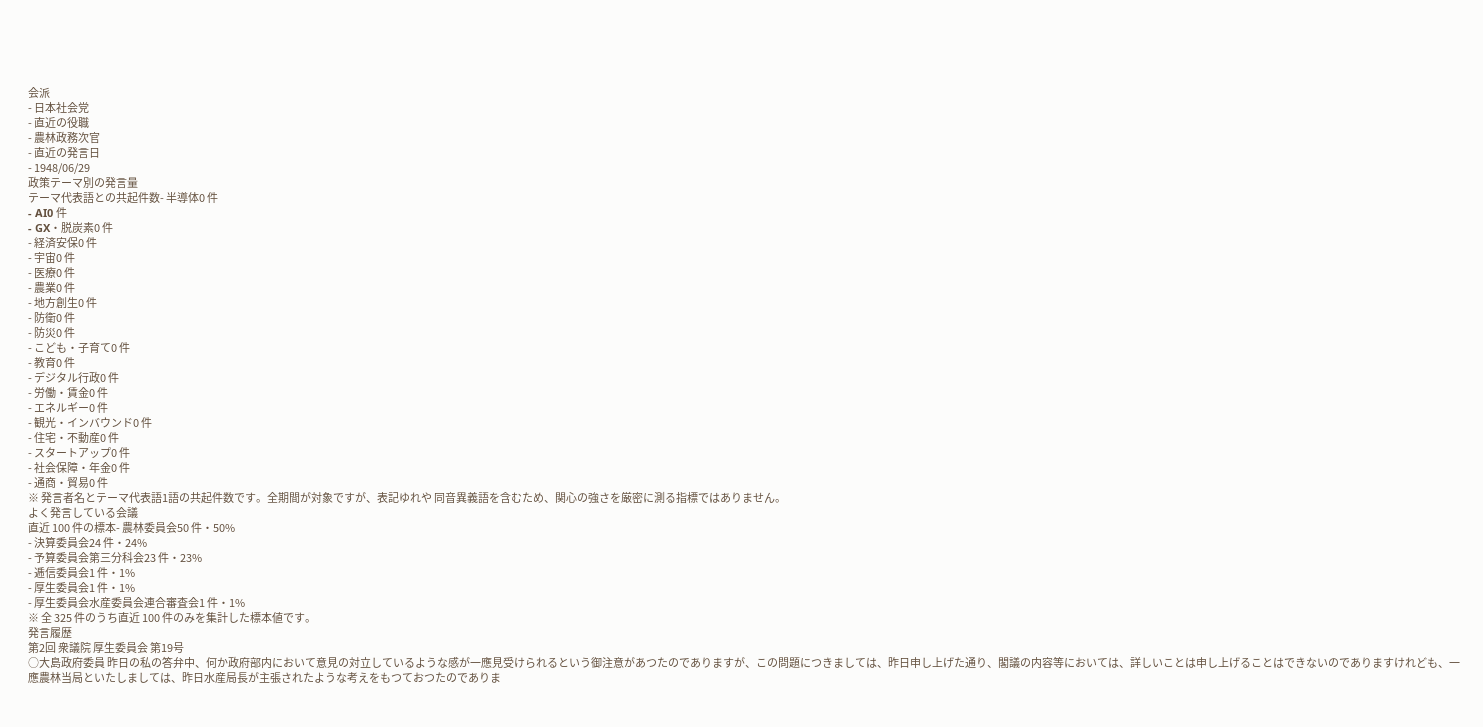会派
- 日本社会党
- 直近の役職
- 農林政務次官
- 直近の発言日
- 1948/06/29
政策テーマ別の発言量
テーマ代表語との共起件数- 半導体0 件
- AI0 件
- GX・脱炭素0 件
- 経済安保0 件
- 宇宙0 件
- 医療0 件
- 農業0 件
- 地方創生0 件
- 防衛0 件
- 防災0 件
- こども・子育て0 件
- 教育0 件
- デジタル行政0 件
- 労働・賃金0 件
- エネルギー0 件
- 観光・インバウンド0 件
- 住宅・不動産0 件
- スタートアップ0 件
- 社会保障・年金0 件
- 通商・貿易0 件
※ 発言者名とテーマ代表語1語の共起件数です。全期間が対象ですが、表記ゆれや 同音異義語を含むため、関心の強さを厳密に測る指標ではありません。
よく発言している会議
直近 100 件の標本- 農林委員会50 件・50%
- 決算委員会24 件・24%
- 予算委員会第三分科会23 件・23%
- 逓信委員会1 件・1%
- 厚生委員会1 件・1%
- 厚生委員会水産委員会連合審査会1 件・1%
※ 全 325 件のうち直近 100 件のみを集計した標本値です。
発言履歴
第2回 衆議院 厚生委員会 第19号
○大島政府委員 昨日の私の答弁中、何か政府部内において意見の対立しているような感が一應見受けられるという御注意があつたのでありますが、この問題につきましては、昨日申し上げた通り、閣議の内容等においては、詳しいことは申し上げることはできないのでありますけれども、一應農林当局といたしましては、昨日水産局長が主張されたような考えをもつておつたのでありま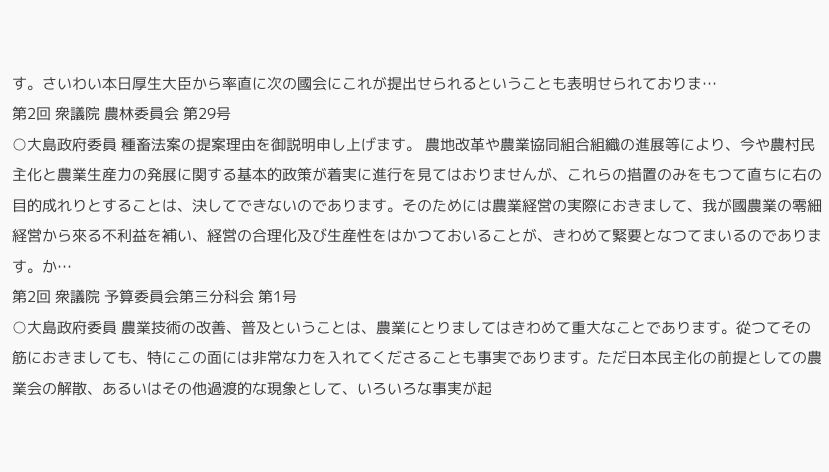す。さいわい本日厚生大臣から率直に次の國会にこれが提出せられるということも表明せられておりま…
第2回 衆議院 農林委員会 第29号
○大島政府委員 種畜法案の提案理由を御説明申し上げます。 農地改革や農業協同組合組織の進展等により、今や農村民主化と農業生産力の発展に関する基本的政策が着実に進行を見てはおりませんが、これらの措置のみをもつて直ちに右の目的成れりとすることは、決してできないのであります。そのためには農業経営の実際におきまして、我が國農業の零細経営から來る不利益を補い、経営の合理化及び生産性をはかつておいることが、きわめて緊要となつてまいるのであります。か…
第2回 衆議院 予算委員会第三分科会 第1号
○大島政府委員 農業技術の改善、普及ということは、農業にとりましてはきわめて重大なことであります。從つてその筋におきましても、特にこの面には非常な力を入れてくださることも事実であります。ただ日本民主化の前提としての農業会の解散、あるいはその他過渡的な現象として、いろいろな事実が起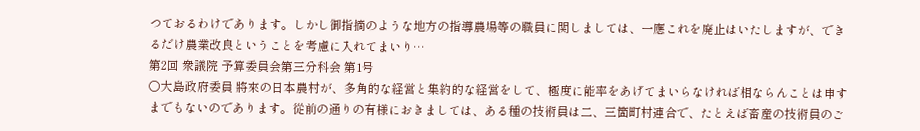つておるわけであります。しかし御指摘のような地方の指導農場等の職員に関しましては、一應これを廃止はいたしますが、できるだけ農業改良ということを考慮に入れてまいり…
第2回 衆議院 予算委員会第三分科会 第1号
○大島政府委員 將來の日本農村が、多角的な経営と集約的な経営をして、極度に能率をあげてまいらなければ相ならんことは申すまでもないのであります。從前の通りの有様におきましては、ある種の技術員は二、三箇町村連合で、たとえば畜産の技術員のご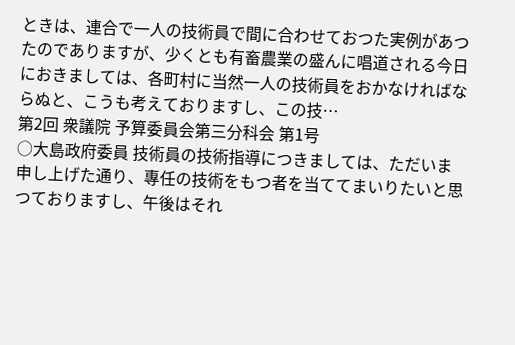ときは、連合で一人の技術員で間に合わせておつた実例があつたのでありますが、少くとも有畜農業の盛んに唱道される今日におきましては、各町村に当然一人の技術員をおかなければならぬと、こうも考えておりますし、この技…
第2回 衆議院 予算委員会第三分科会 第1号
○大島政府委員 技術員の技術指導につきましては、ただいま申し上げた通り、專任の技術をもつ者を当ててまいりたいと思つておりますし、午後はそれ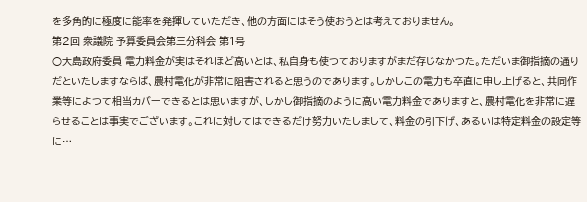を多角的に極度に能率を発揮していただき、他の方面にはそう使おうとは考えておりません。
第2回 衆議院 予算委員会第三分科会 第1号
○大島政府委員 電力料金が実はそれほど高いとは、私自身も使つておりますがまだ存じなかつた。ただいま御指摘の通りだといたしますならば、農村電化が非常に阻害されると思うのであります。しかしこの電力も卒直に申し上げると、共同作業等によつて相当カバーできるとは思いますが、しかし御指摘のように高い電力料金でありますと、農村電化を非常に遅らせることは事実でございます。これに対してはできるだけ努力いたしまして、料金の引下げ、あるいは特定料金の設定等に…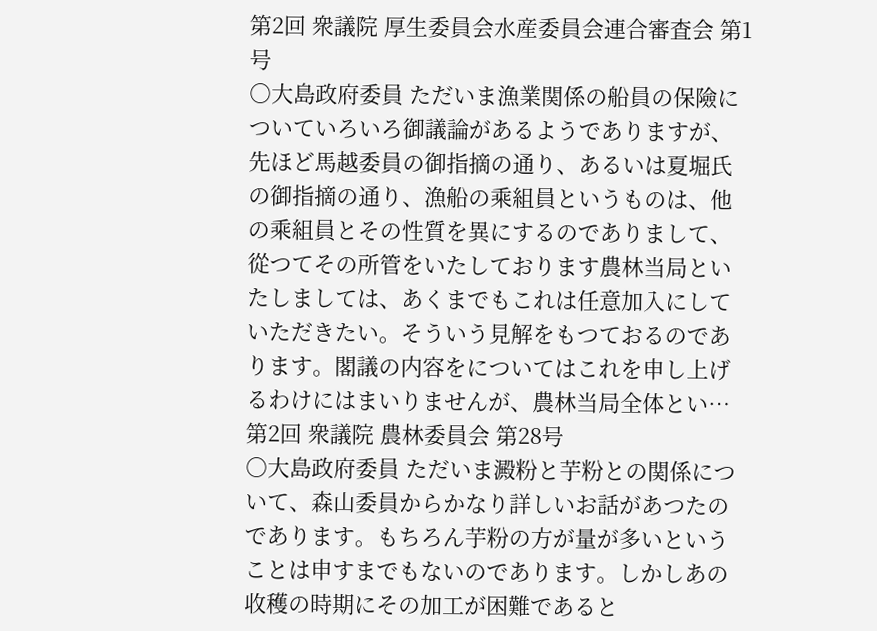第2回 衆議院 厚生委員会水産委員会連合審査会 第1号
○大島政府委員 ただいま漁業関係の船員の保險についていろいろ御議論があるようでありますが、先ほど馬越委員の御指摘の通り、あるいは夏堀氏の御指摘の通り、漁船の乘組員というものは、他の乘組員とその性質を異にするのでありまして、從つてその所管をいたしております農林当局といたしましては、あくまでもこれは任意加入にしていただきたい。そういう見解をもつておるのであります。閣議の内容をについてはこれを申し上げるわけにはまいりませんが、農林当局全体とい…
第2回 衆議院 農林委員会 第28号
○大島政府委員 ただいま澱粉と芋粉との関係について、森山委員からかなり詳しいお話があつたのであります。もちろん芋粉の方が量が多いということは申すまでもないのであります。しかしあの收穫の時期にその加工が困難であると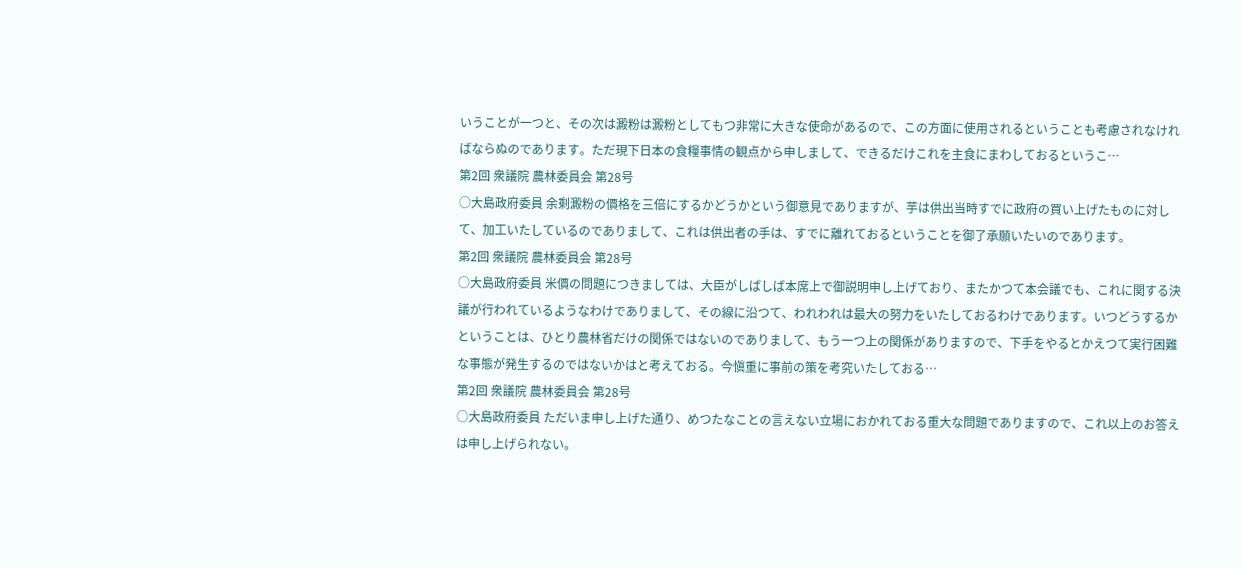いうことが一つと、その次は澱粉は澱粉としてもつ非常に大きな使命があるので、この方面に使用されるということも考慮されなければならぬのであります。ただ現下日本の食糧事情の観点から申しまして、できるだけこれを主食にまわしておるというこ…
第2回 衆議院 農林委員会 第28号
○大島政府委員 余剩澱粉の價格を三倍にするかどうかという御意見でありますが、芋は供出当時すでに政府の買い上げたものに対して、加工いたしているのでありまして、これは供出者の手は、すでに離れておるということを御了承願いたいのであります。
第2回 衆議院 農林委員会 第28号
○大島政府委員 米價の問題につきましては、大臣がしばしば本席上で御説明申し上げており、またかつて本会議でも、これに関する決議が行われているようなわけでありまして、その線に沿つて、われわれは最大の努力をいたしておるわけであります。いつどうするかということは、ひとり農林省だけの関係ではないのでありまして、もう一つ上の関係がありますので、下手をやるとかえつて実行困難な事態が発生するのではないかはと考えておる。今愼重に事前の策を考究いたしておる…
第2回 衆議院 農林委員会 第28号
○大島政府委員 ただいま申し上げた通り、めつたなことの言えない立場におかれておる重大な問題でありますので、これ以上のお答えは申し上げられない。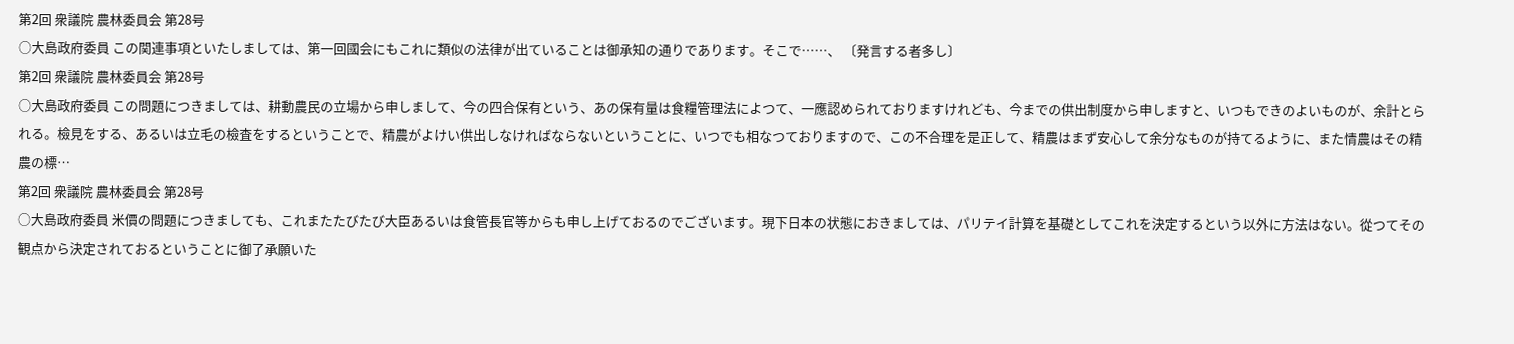第2回 衆議院 農林委員会 第28号
○大島政府委員 この関連事項といたしましては、第一回國会にもこれに類似の法律が出ていることは御承知の通りであります。そこで……、 〔発言する者多し〕
第2回 衆議院 農林委員会 第28号
○大島政府委員 この問題につきましては、耕動農民の立場から申しまして、今の四合保有という、あの保有量は食糧管理法によつて、一應認められておりますけれども、今までの供出制度から申しますと、いつもできのよいものが、余計とられる。檢見をする、あるいは立毛の檢査をするということで、精農がよけい供出しなければならないということに、いつでも相なつておりますので、この不合理を是正して、精農はまず安心して余分なものが持てるように、また情農はその精農の標…
第2回 衆議院 農林委員会 第28号
○大島政府委員 米價の問題につきましても、これまたたびたび大臣あるいは食管長官等からも申し上げておるのでございます。現下日本の状態におきましては、パリテイ計算を基礎としてこれを決定するという以外に方法はない。從つてその観点から決定されておるということに御了承願いた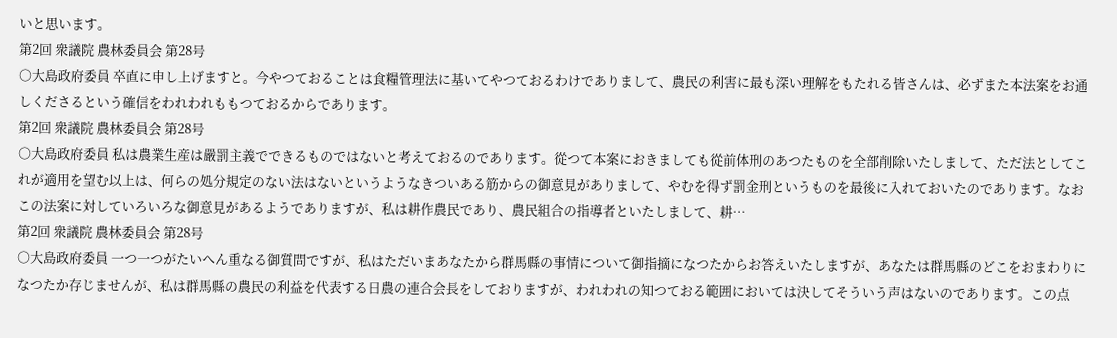いと思います。
第2回 衆議院 農林委員会 第28号
○大島政府委員 卒直に申し上げますと。今やつておることは食糧管理法に基いてやつておるわけでありまして、農民の利害に最も深い理解をもたれる皆さんは、必ずまた本法案をお通しくださるという確信をわれわれももつておるからであります。
第2回 衆議院 農林委員会 第28号
○大島政府委員 私は農業生産は嚴罰主義でできるものではないと考えておるのであります。從つて本案におきましても從前体刑のあつたものを全部削除いたしまして、ただ法としてこれが適用を望む以上は、何らの処分規定のない法はないというようなきついある筋からの御意見がありまして、やむを得ず罰金刑というものを最後に入れておいたのであります。なおこの法案に対していろいろな御意見があるようでありますが、私は耕作農民であり、農民組合の指導者といたしまして、耕…
第2回 衆議院 農林委員会 第28号
○大島政府委員 一つ一つがたいへん重なる御質問ですが、私はただいまあなたから群馬縣の事情について御指摘になつたからお答えいたしますが、あなたは群馬縣のどこをおまわりになつたか存じませんが、私は群馬縣の農民の利益を代表する日農の連合会長をしておりますが、われわれの知つておる範囲においては決してそういう声はないのであります。この点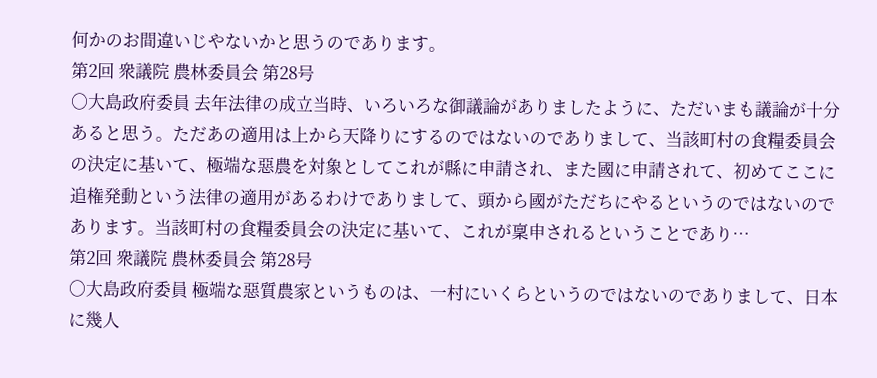何かのお間違いじやないかと思うのであります。
第2回 衆議院 農林委員会 第28号
○大島政府委員 去年法律の成立当時、いろいろな御議論がありましたように、ただいまも議論が十分あると思う。ただあの適用は上から天降りにするのではないのでありまして、当該町村の食糧委員会の決定に基いて、極端な惡農を対象としてこれが縣に申請され、また國に申請されて、初めてここに追権発動という法律の適用があるわけでありまして、頭から國がただちにやるというのではないのであります。当該町村の食糧委員会の決定に基いて、これが稟申されるということであり…
第2回 衆議院 農林委員会 第28号
○大島政府委員 極端な惡質農家というものは、一村にいくらというのではないのでありまして、日本に幾人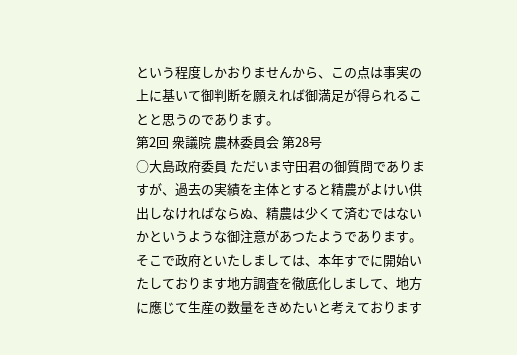という程度しかおりませんから、この点は事実の上に基いて御判断を願えれば御満足が得られることと思うのであります。
第2回 衆議院 農林委員会 第28号
○大島政府委員 ただいま守田君の御質問でありますが、過去の実績を主体とすると精農がよけい供出しなければならぬ、精農は少くて済むではないかというような御注意があつたようであります。そこで政府といたしましては、本年すでに開始いたしております地方調査を徹底化しまして、地方に應じて生産の数量をきめたいと考えております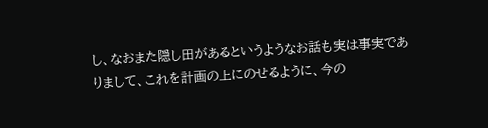し、なおまた隠し田があるというようなお話も実は事実でありまして、これを計画の上にのせるように、今の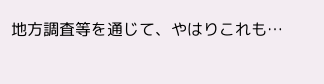地方調査等を通じて、やはりこれも…